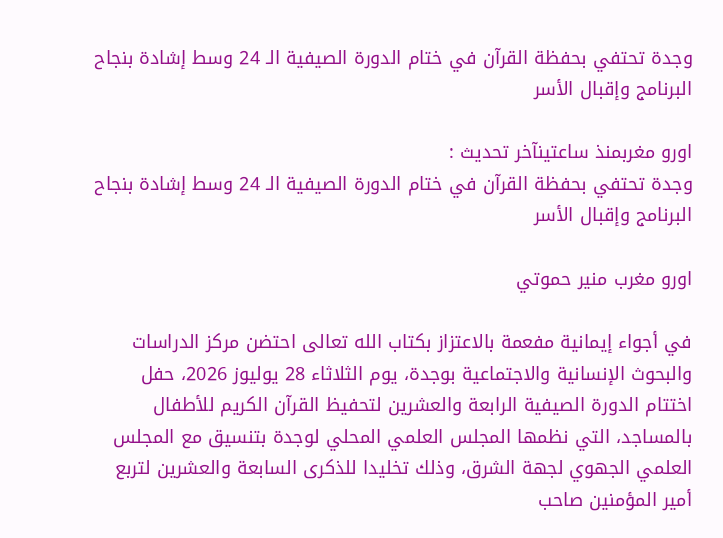وجدة تحتفي بحفظة القرآن في ختام الدورة الصيفية الـ 24 وسط إشادة بنجاح البرنامج وإقبال الأسر

اورو مغربمنذ ساعتينآخر تحديث :
وجدة تحتفي بحفظة القرآن في ختام الدورة الصيفية الـ 24 وسط إشادة بنجاح البرنامج وإقبال الأسر

اورو مغرب منير حموتي

في أجواء إيمانية مفعمة بالاعتزاز بكتاب الله تعالى احتضن مركز الدراسات والبحوث الإنسانية والاجتماعية بوجدة، يوم الثلاثاء 28 يوليوز 2026، حفل اختتام الدورة الصيفية الرابعة والعشرين لتحفيظ القرآن الكريم للأطفال بالمساجد، التي نظمها المجلس العلمي المحلي لوجدة بتنسيق مع المجلس العلمي الجهوي لجهة الشرق، وذلك تخليدا للذكرى السابعة والعشرين لتربع أمير المؤمنين صاحب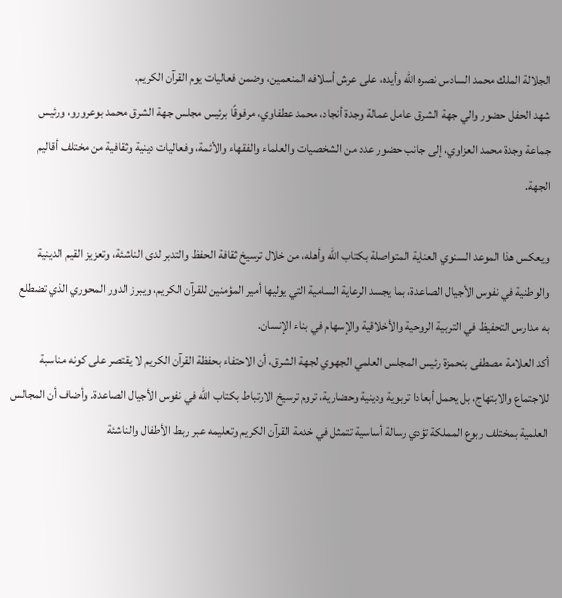الجلالة الملك محمد السادس نصره الله وأيده، على عرش أسلافه المنعمين، وضمن فعاليات يوم القرآن الكريم.
شهد الحفل حضور والي جهة الشرق عامل عمالة وجدة أنجاد، محمد عطفاوي، مرفوقًا برئيس مجلس جهة الشرق محمد بوعرورو، ورئيس جماعة وجدة محمد العزاوي، إلى جانب حضور عدد من الشخصيات والعلماء والفقهاء والأئمة، وفعاليات دينية وثقافية من مختلف أقاليم الجهة.

ويعكس هذا الموعد السنوي العناية المتواصلة بكتاب الله وأهله، من خلال ترسيخ ثقافة الحفظ والتدبر لدى الناشئة، وتعزيز القيم الدينية والوطنية في نفوس الأجيال الصاعدة، بما يجسد الرعاية السامية التي يوليها أمير المؤمنين للقرآن الكريم، ويبرز الدور المحوري الذي تضطلع به مدارس التحفيظ في التربية الروحية والأخلاقية والإسهام في بناء الإنسان.
أكد العلامة مصطفى بنحمزة رئيس المجلس العلمي الجهوي لجهة الشرق، أن الاحتفاء بحفظة القرآن الكريم لا يقتصر على كونه مناسبة للاجتماع والابتهاج، بل يحمل أبعادا تربوية ودينية وحضارية، تروم ترسيخ الارتباط بكتاب الله في نفوس الأجيال الصاعدة. وأضاف أن المجالس العلمية بمختلف ربوع المملكة تؤدي رسالة أساسية تتمثل في خدمة القرآن الكريم وتعليمه عبر ربط الأطفال والناشئة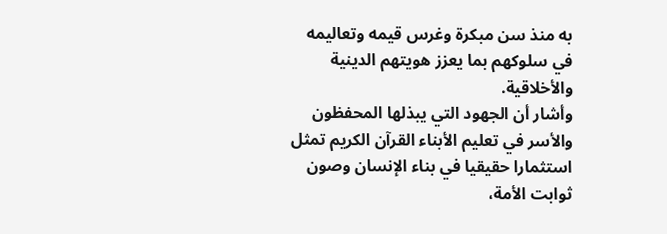به منذ سن مبكرة وغرس قيمه وتعاليمه في سلوكهم بما يعزز هويتهم الدينية والأخلاقية.
وأشار أن الجهود التي يبذلها المحفظون والأسر في تعليم الأبناء القرآن الكريم تمثل استثمارا حقيقيا في بناء الإنسان وصون ثوابت الأمة،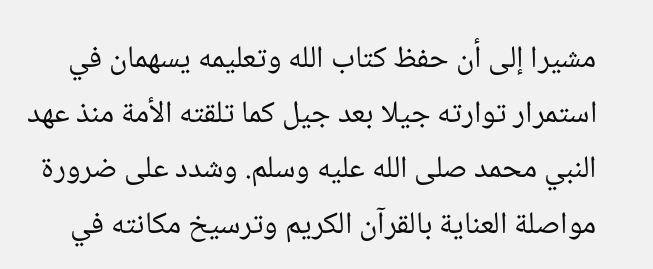مشيرا إلى أن حفظ كتاب الله وتعليمه يسهمان في استمرار توارته جيلا بعد جيل كما تلقته الأمة منذ عهد النبي محمد صلى الله عليه وسلم. وشدد على ضرورة مواصلة العناية بالقرآن الكريم وترسيخ مكانته في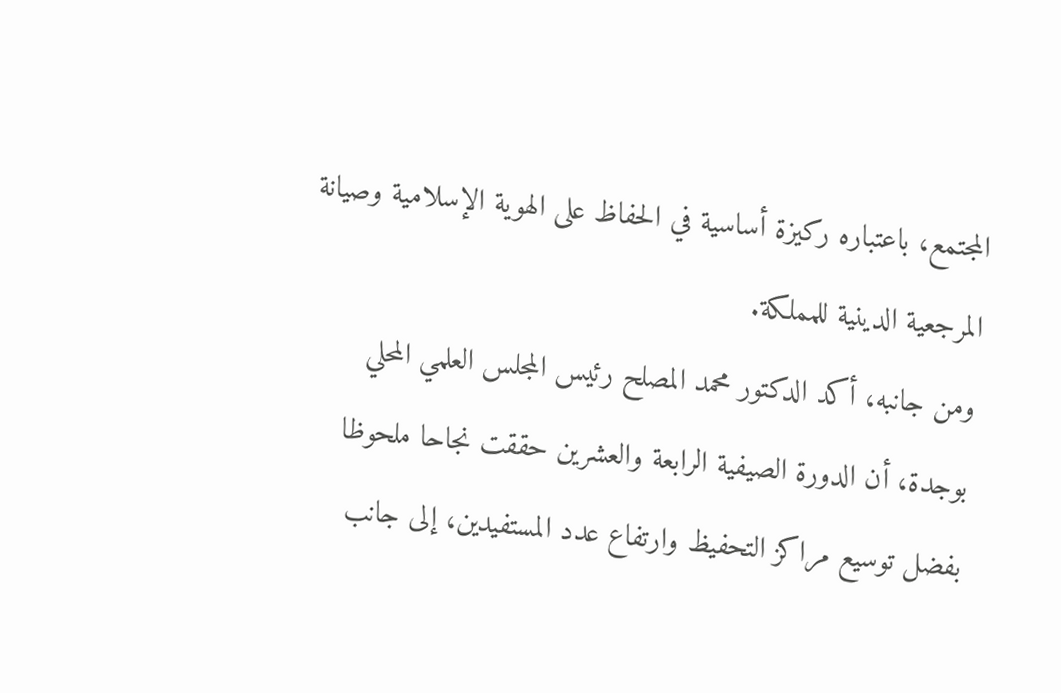المجتمع، باعتباره ركيزة أساسية في الحفاظ على الهوية الإسلامية وصيانة المرجعية الدينية للمملكة.
ومن جانبه، أكد الدكتور محمد المصلح رئيس المجلس العلمي المحلي بوجدة، أن الدورة الصيفية الرابعة والعشرين حققت نجاحا ملحوظا بفضل توسيع مراكز التحفيظ وارتفاع عدد المستفيدين، إلى جانب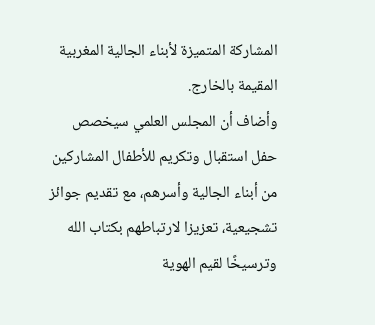المشاركة المتميزة لأبناء الجالية المغربية المقيمة بالخارج.
وأضاف أن المجلس العلمي سيخصص حفل استقبال وتكريم للأطفال المشاركين من أبناء الجالية وأسرهم، مع تقديم جوائز تشجيعية، تعزيزا لارتباطهم بكتاب الله وترسيخًا لقيم الهوية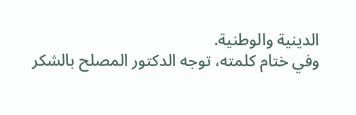الدينية والوطنية.
وفي ختام كلمته، توجه الدكتور المصلح بالشكر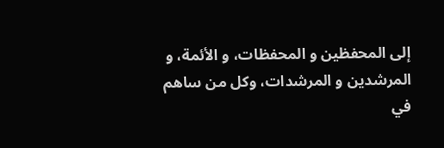إلى المحفظين و المحفظات، و الأئمة، و المرشدين و المرشدات، وكل من ساهم في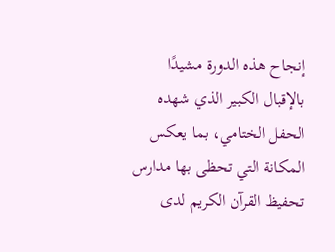إنجاح هذه الدورة مشيدًا بالإقبال الكبير الذي شهده الحفل الختامي، بما يعكس المكانة التي تحظى بها مدارس تحفيظ القرآن الكريم لدى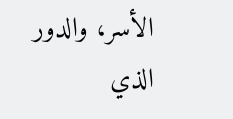الأسر، والدور الذي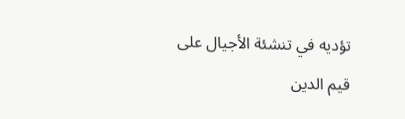تؤديه في تنشئة الأجيال على قيم الدين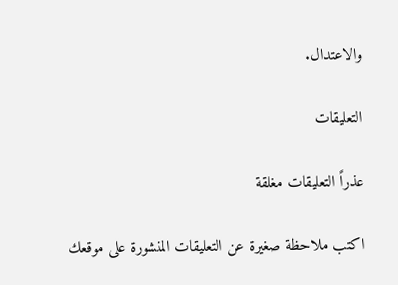والاعتدال.

التعليقات

عذراً التعليقات مغلقة

اكتب ملاحظة صغيرة عن التعليقات المنشورة على موقعك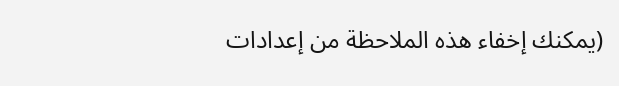(يمكنك إخفاء هذه الملاحظة من إعدادات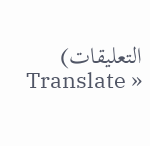التعليقات)
    Translate »